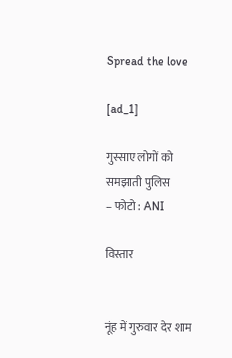Spread the love

[ad_1]

गुस्साए लोगों को समझाती पुलिस
– फोटो : ANI

विस्तार


नूंह में गुरुवार देर शाम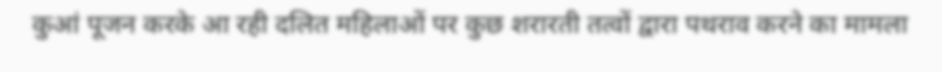कुआं पूजन करके आ रही दलित महिलाओं पर कुछ शरारती तत्वों द्वारा पथराव करने का मामला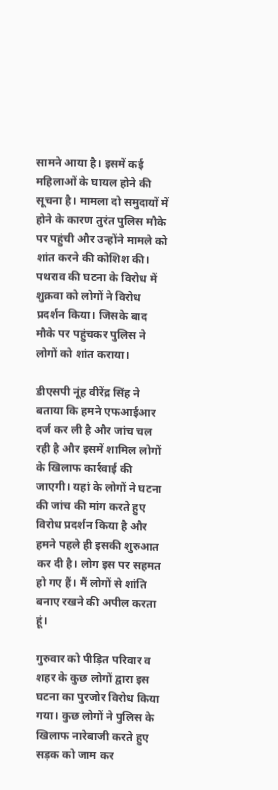सामने आया है। इसमें कई महिलाओं के घायल होने की सूचना है। मामला दो समुदायों में होने के कारण तुरंत पुलिस मौके पर पहुंची और उन्होंने मामले को शांत करने की कोशिश की। पथराव की घटना के विरोध में शुक्रवा को लोगों ने विरोध प्रदर्शन किया। जिसके बाद मौके पर पहुंचकर पुलिस ने लोगों को शांत कराया।

डीएसपी नूंह वीरेंद्र सिंह ने बताया कि हमने एफआईआर दर्ज कर ली है और जांच चल रही है और इसमें शामिल लोगों के खिलाफ कार्रवाई की जाएगी। यहां के लोगों ने घटना की जांच की मांग करते हुए विरोध प्रदर्शन किया है और हमने पहले ही इसकी शुरुआत कर दी है। लोग इस पर सहमत हो गए हैं। मैं लोगों से शांति बनाए रखने की अपील करता हूं।

गुरुवार को पीड़ित परिवार व शहर के कुछ लोगों द्वारा इस घटना का पुरजोर विरोध किया गया। कुछ लोगों ने पुलिस के खिलाफ नारेबाजी करते हुए सड़क को जाम कर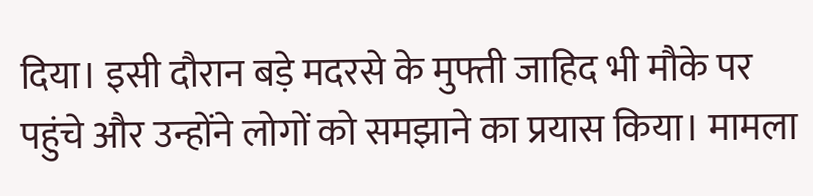दिया। इसी दौरान बड़े मदरसे के मुफ्ती जाहिद भी मौके पर पहुंचे और उन्होंने लोगों को समझाने का प्रयास किया। मामला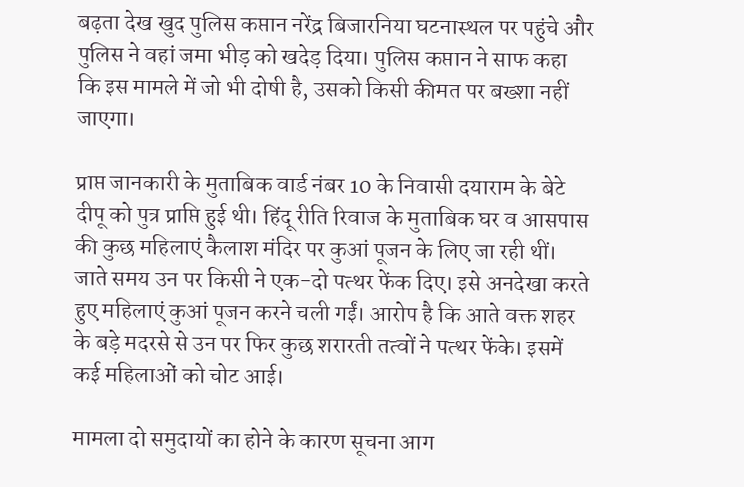बढ़ता देख खुद पुलिस कप्तान नरेंद्र बिजारनिया घटनास्थल पर पहुंचे और पुलिस ने वहां जमा भीड़ को खदेड़ दिया। पुलिस कप्तान ने साफ कहा  कि इस मामले में जो भी दोषी है, उसको किसी कीमत पर बख्शा नहीं जाएगा।

प्राप्त जानकारी के मुताबिक वार्ड नंबर 10 के निवासी दयाराम के बेटे दीपू को पुत्र प्राप्ति हुई थी। हिंदू रीति रिवाज के मुताबिक घर व आसपास की कुछ महिलाएं कैलाश मंदिर पर कुआं पूजन के लिए जा रही थीं। जाते समय उन पर किसी ने एक-दो पत्थर फेंक दिए। इसे अनदेखा करते हुए महिलाएं कुआं पूजन करने चली गईं। आरोप है कि आते वक्त शहर के बड़े मदरसे से उन पर फिर कुछ शरारती तत्वों ने पत्थर फेंके। इसमें कई महिलाओं को चोट आई।

मामला दो समुदायों का होने के कारण सूचना आग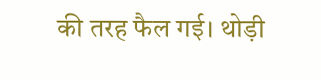की तरह फैल गई। थोड़ी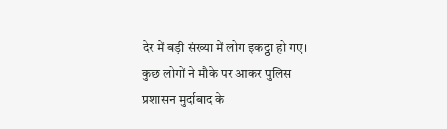देर में बड़ी संख्या में लोग इकट्ठा हो गए। कुछ लोगों ने मौके पर आकर पुलिस प्रशासन मुर्दाबाद के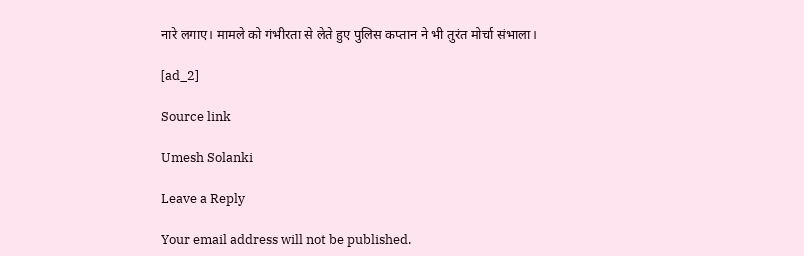नारे लगाए। मामले को गंभीरता से लेते हुए पुलिस कप्तान ने भी तुरंत मोर्चा संभाला।

[ad_2]

Source link

Umesh Solanki

Leave a Reply

Your email address will not be published.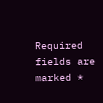Required fields are marked *